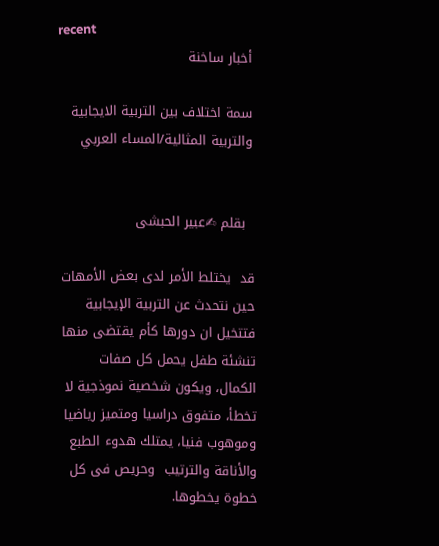recent
أخبار ساخنة

سمة اختلاف بين التربية الايجابية والتربية المثالية/المساء العربي


  بقلم ✍عبير الحبشى

قد  يختلط الأمر لدى بعض الأمهات حين نتحدث عن التربية الإيجابية فتتخيل ان دورها كأم يقتضى منها تنشئة طفل يحمل كل صفات الكمال، ويكون شخصية نموذجية لا تخطأ، متفوق دراسيا ومتميز رياضيا وموهوب فنيا، يمتلك هدوء الطبع والأناقة والترتيب  وحريص فى كل خطوة يخطوها.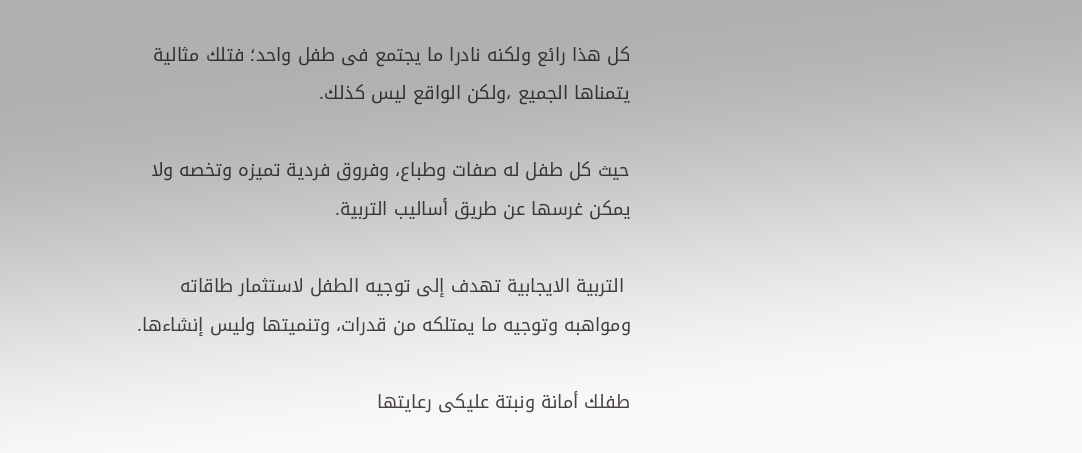كل هذا رائع ولكنه نادرا ما يجتمع فى طفل واحد؛ فتلك مثالية يتمناها الجميع ،ولكن الواقع ليس كذلك.

حيث كل طفل له صفات وطباع، وفروق فردية تميزه وتخصه ولا يمكن غرسها عن طريق أساليب التربية.

 التربية الايجابية تهدف إلى توجيه الطفل لاستثمار طاقاته ومواهبه وتوجيه ما يمتلكه من قدرات، وتنميتها وليس إنشاءها.

طفلك أمانة ونبتة عليكى رعايتها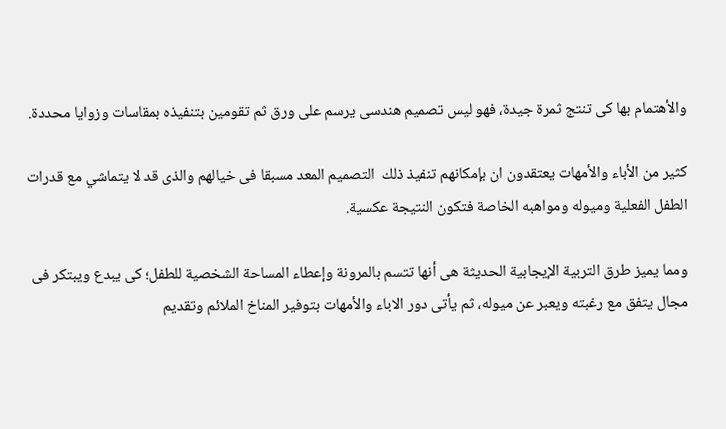والأهتمام بها كى تنتج ثمرة جيدة، فهو ليس تصميم هندسى يرسم على ورق ثم تقومين بتنفيذه بمقاسات وزوايا محددة.

كثير من الأباء والأمهات يعتقدون ان بإمكانهم تنفيذ ذلك  التصميم المعد مسبقا فى خيالهم والذى قد لا يتماشي مع قدرات الطفل الفعلية وميوله ومواهبه الخاصة فتكون النتيجة عكسية.

ومما يميز طرق التربية الإيجابية الحديثة هى أنها تتسم بالمرونة وإعطاء المساحة الشخصية للطفل؛ كى يبدع ويبتكر فى مجال يتفق مع رغبته ويعبر عن ميوله، ثم يأتى دور الاباء والأمهات بتوفير المناخ الملائم وتقديم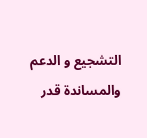التشجيع و الدعم والمساندة قدر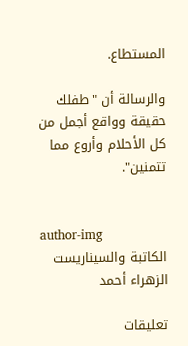المستطاع.

والرسالة أن "طفلك حقيقة وواقع أجمل من كل الأحلام وأروع مما تتمنين".


author-img
الكاتبة والسيناريست الزهراء أحمد

تعليقات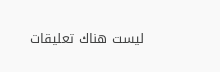ليست هناك تعليقات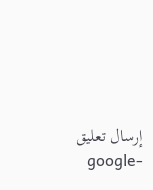إرسال تعليق
    google-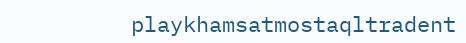playkhamsatmostaqltradent